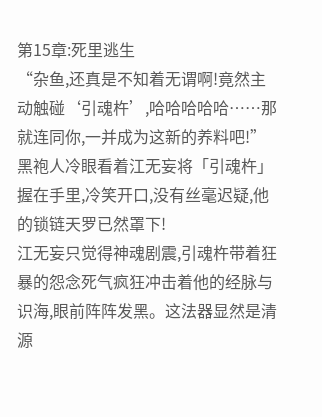第15章:死里逃生
“杂鱼,还真是不知着无谓啊!竟然主动触碰‘引魂杵’,哈哈哈哈哈……那就连同你,一并成为这新的养料吧!”
黑袍人冷眼看着江无妄将「引魂杵」握在手里,冷笑开口,没有丝毫迟疑,他的锁链天罗已然罩下!
江无妄只觉得神魂剧震,引魂杵带着狂暴的怨念死气疯狂冲击着他的经脉与识海,眼前阵阵发黑。这法器显然是清源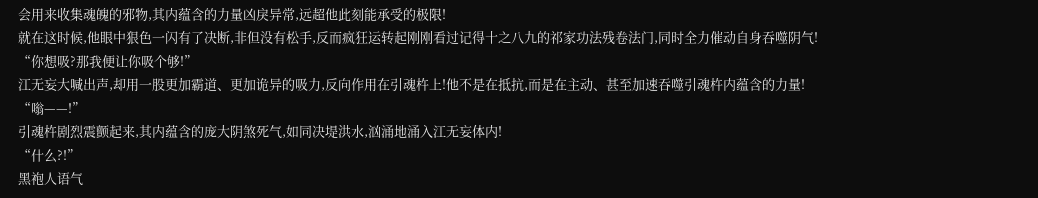会用来收集魂魄的邪物,其内蕴含的力量凶戾异常,远超他此刻能承受的极限!
就在这时候,他眼中狠色一闪有了决断,非但没有松手,反而疯狂运转起刚刚看过记得十之八九的祁家功法残卷法门,同时全力催动自身吞噬阴气!
“你想吸?那我便让你吸个够!”
江无妄大喊出声,却用一股更加霸道、更加诡异的吸力,反向作用在引魂杵上!他不是在抵抗,而是在主动、甚至加速吞噬引魂杵内蕴含的力量!
“嗡——!”
引魂杵剧烈震颤起来,其内蕴含的庞大阴煞死气,如同决堤洪水,汹涌地涌入江无妄体内!
“什么?!”
黑袍人语气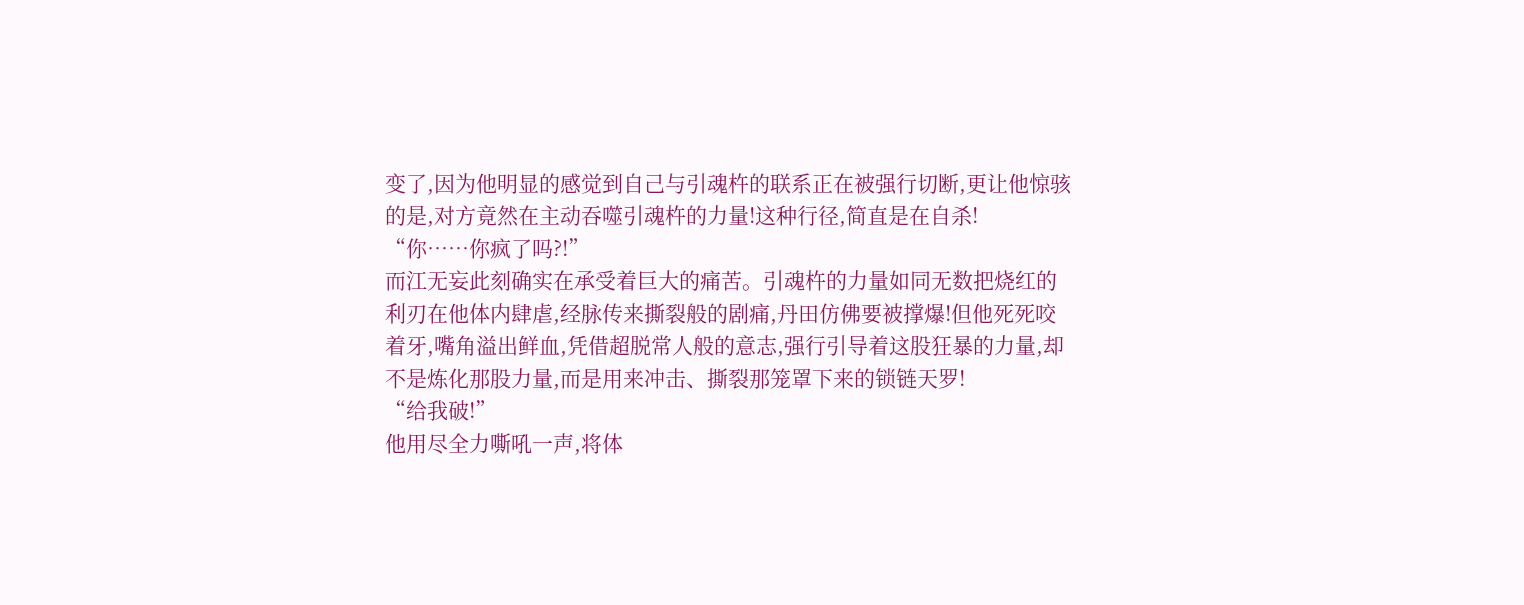变了,因为他明显的感觉到自己与引魂杵的联系正在被强行切断,更让他惊骇的是,对方竟然在主动吞噬引魂杵的力量!这种行径,简直是在自杀!
“你……你疯了吗?!”
而江无妄此刻确实在承受着巨大的痛苦。引魂杵的力量如同无数把烧红的利刃在他体内肆虐,经脉传来撕裂般的剧痛,丹田仿佛要被撑爆!但他死死咬着牙,嘴角溢出鲜血,凭借超脱常人般的意志,强行引导着这股狂暴的力量,却不是炼化那股力量,而是用来冲击、撕裂那笼罩下来的锁链天罗!
“给我破!”
他用尽全力嘶吼一声,将体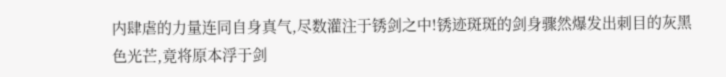内肆虐的力量连同自身真气,尽数灌注于锈剑之中!锈迹斑斑的剑身骤然爆发出刺目的灰黑色光芒,竟将原本浮于剑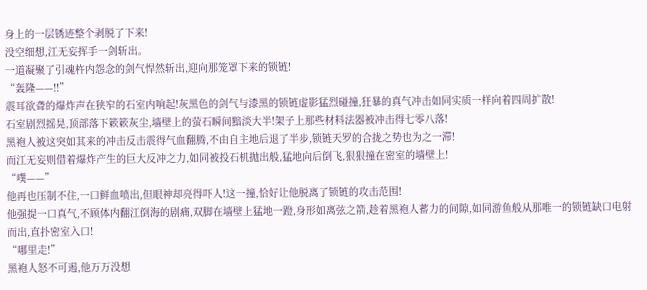身上的一层锈迹整个剥脱了下来!
没空细想,江无妄挥手一剑斩出。
一道凝聚了引魂杵内怨念的剑气悍然斩出,迎向那笼罩下来的锁链!
“轰隆——!!”
震耳欲聋的爆炸声在狭窄的石室内响起!灰黑色的剑气与漆黑的锁链虚影猛烈碰撞,狂暴的真气冲击如同实质一样向着四周扩散!
石室剧烈摇晃,顶部落下簌簌灰尘,墙壁上的萤石瞬间黯淡大半!架子上那些材料法器被冲击得七零八落!
黑袍人被这突如其来的冲击反击震得气血翻腾,不由自主地后退了半步,锁链天罗的合拢之势也为之一滞!
而江无妄则借着爆炸产生的巨大反冲之力,如同被投石机抛出般,猛地向后倒飞,狠狠撞在密室的墙壁上!
“噗——”
他再也压制不住,一口鲜血喷出,但眼神却亮得吓人!这一撞,恰好让他脱离了锁链的攻击范围!
他强提一口真气,不顾体内翻江倒海的剧痛,双脚在墙壁上猛地一蹬,身形如离弦之箭,趁着黑袍人蓄力的间隙,如同游鱼般从那唯一的锁链缺口电射而出,直扑密室入口!
“哪里走!”
黑袍人怒不可遏,他万万没想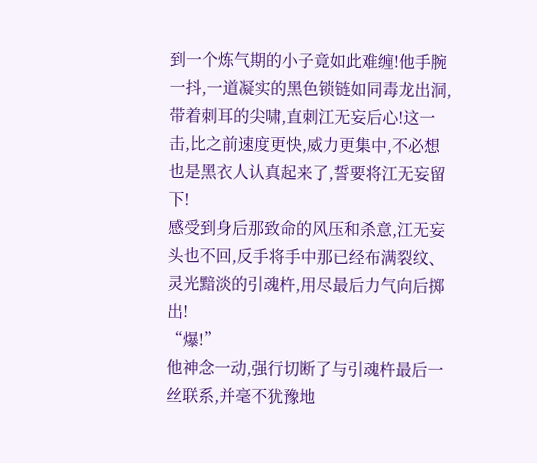到一个炼气期的小子竟如此难缠!他手腕一抖,一道凝实的黑色锁链如同毒龙出洞,带着刺耳的尖啸,直刺江无妄后心!这一击,比之前速度更快,威力更集中,不必想也是黑衣人认真起来了,誓要将江无妄留下!
感受到身后那致命的风压和杀意,江无妄头也不回,反手将手中那已经布满裂纹、灵光黯淡的引魂杵,用尽最后力气向后掷出!
“爆!”
他神念一动,强行切断了与引魂杵最后一丝联系,并毫不犹豫地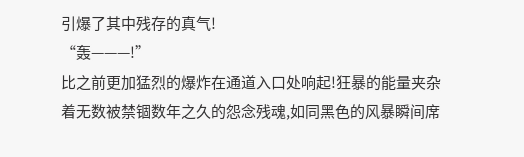引爆了其中残存的真气!
“轰———!”
比之前更加猛烈的爆炸在通道入口处响起!狂暴的能量夹杂着无数被禁锢数年之久的怨念残魂,如同黑色的风暴瞬间席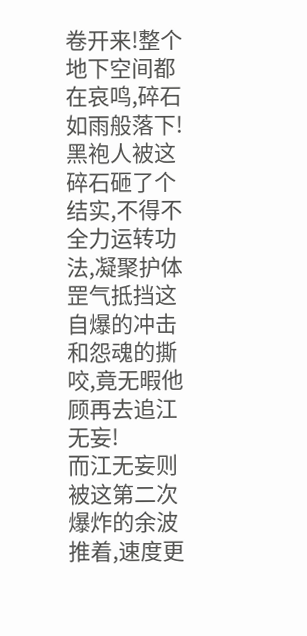卷开来!整个地下空间都在哀鸣,碎石如雨般落下!
黑袍人被这碎石砸了个结实,不得不全力运转功法,凝聚护体罡气抵挡这自爆的冲击和怨魂的撕咬,竟无暇他顾再去追江无妄!
而江无妄则被这第二次爆炸的余波推着,速度更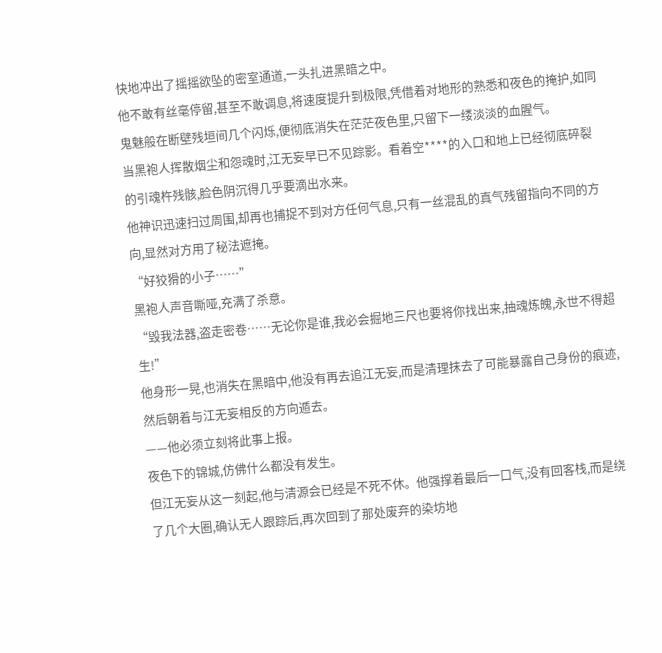快地冲出了摇摇欲坠的密室通道,一头扎进黑暗之中。
他不敢有丝毫停留,甚至不敢调息,将速度提升到极限,凭借着对地形的熟悉和夜色的掩护,如同鬼魅般在断壁残垣间几个闪烁,便彻底消失在茫茫夜色里,只留下一缕淡淡的血腥气。
当黑袍人挥散烟尘和怨魂时,江无妄早已不见踪影。看着空****的入口和地上已经彻底碎裂的引魂杵残骸,脸色阴沉得几乎要滴出水来。
他神识迅速扫过周围,却再也捕捉不到对方任何气息,只有一丝混乱的真气残留指向不同的方向,显然对方用了秘法遮掩。
“好狡猾的小子……”
黑袍人声音嘶哑,充满了杀意。
“毁我法器,盗走密卷……无论你是谁,我必会掘地三尺也要将你找出来,抽魂炼魄,永世不得超生!”
他身形一晃,也消失在黑暗中,他没有再去追江无妄,而是清理抹去了可能暴露自己身份的痕迹,然后朝着与江无妄相反的方向遁去。
——他必须立刻将此事上报。
夜色下的锦城,仿佛什么都没有发生。
但江无妄从这一刻起,他与清源会已经是不死不休。他强撑着最后一口气,没有回客栈,而是绕了几个大圈,确认无人跟踪后,再次回到了那处废弃的染坊地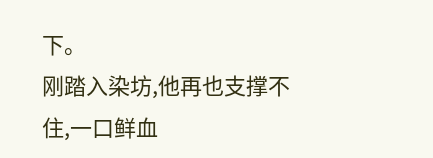下。
刚踏入染坊,他再也支撑不住,一口鲜血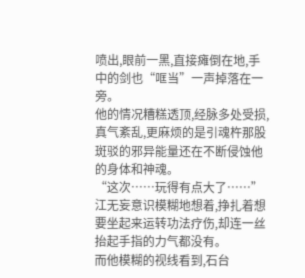喷出,眼前一黑,直接瘫倒在地,手中的剑也“哐当”一声掉落在一旁。
他的情况糟糕透顶,经脉多处受损,真气紊乱,更麻烦的是引魂杵那股斑驳的邪异能量还在不断侵蚀他的身体和神魂。
“这次……玩得有点大了……”
江无妄意识模糊地想着,挣扎着想要坐起来运转功法疗伤,却连一丝抬起手指的力气都没有。
而他模糊的视线看到,石台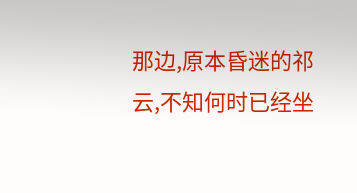那边,原本昏迷的祁云,不知何时已经坐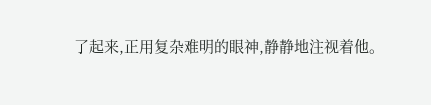了起来,正用复杂难明的眼神,静静地注视着他。